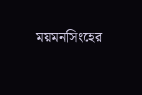ময়মনসিংহের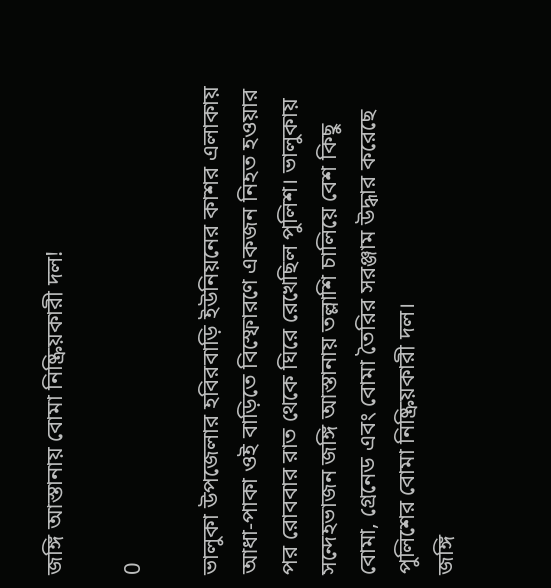জঙ্গি আস্তানায় বোমা নিষ্ক্রিয়কারী দল!

0

ভালুকা উপজেলার হবিরবাড়ি ইউনিয়নের কাশর এলাকায় আধা-পাকা ওই বাড়িতে বিস্ফোরণে একজন নিহত হওয়ার পর রোববার রাত থেকে ঘিরে রেখেছিল পুলিশ। ভালুকায় সন্দেহভাজন জঙ্গি আস্তানায় তল্লাশি চালিয়ে বেশ কিছু বোমা, গ্রেনেড এবং বোমা তৈরির সরঞ্জাম উদ্ধার করেছে পুলিশের বোমা নিষ্ক্রিয়কারী দল।
জঙ্গি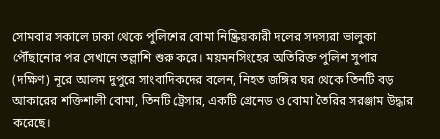সোমবার সকালে ঢাকা থেকে পুলিশের বোমা নিষ্ক্রিয়কারী দলের সদস্যরা ভালুকা পৌঁছানোর পর সেখানে তল্লাশি শুরু করে। ময়মনসিংহের অতিরিক্ত পুলিশ সুপার (দক্ষিণ) নূরে আলম দুপুরে সাংবাদিকদের বলেন, নিহত জঙ্গির ঘর থেকে তিনটি বড় আকারের শক্তিশালী বোমা, তিনটি ট্রেসার, একটি গ্রেনেড ও বোমা তৈরির সরঞ্জাম উদ্ধার করেছে।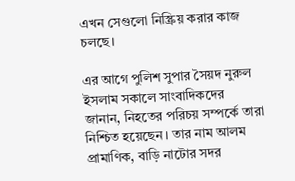এখন সেগুলো নিস্ক্রিয় করার কাজ চলছে।

এর আগে পুলিশ সুপার সৈয়দ নুরুল ইসলাম সকালে সাংবাদিকদের জানান, নিহতের পরিচয় সম্পর্কে তারা নিশ্চিত হয়েছেন। তার নাম আলম প্রামাণিক, বাড়ি নাটোর সদর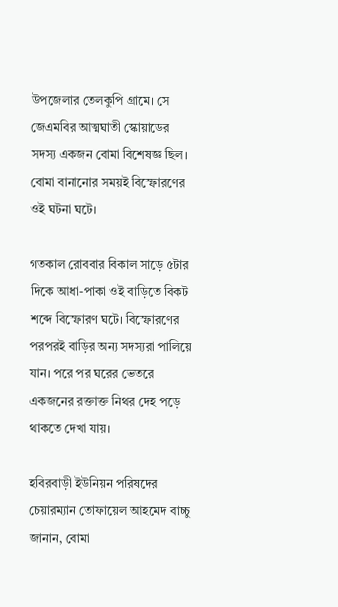উপজেলার তেলকুপি গ্রামে। সে জেএমবির আত্মঘাতী স্কোয়াডের সদস্য একজন বোমা বিশেষজ্ঞ ছিল। বোমা বানানোর সময়ই বিস্ফোরণের ওই ঘটনা ঘটে।

গতকাল রোববার বিকাল সাড়ে ৫টার দিকে আধা-পাকা ওই বাড়িতে বিকট শব্দে বিস্ফোরণ ঘটে। বিস্ফোরণের পরপরই বাড়ির অন্য সদস্যরা পালিয়ে যান। পরে পর ঘরের ভেতরে একজনের রক্তাক্ত নিথর দেহ পড়ে থাকতে দেখা যায়।

হবিরবাড়ী ইউনিয়ন পরিষদের চেয়ারম্যান তোফায়েল আহমেদ বাচ্চু জানান, বোমা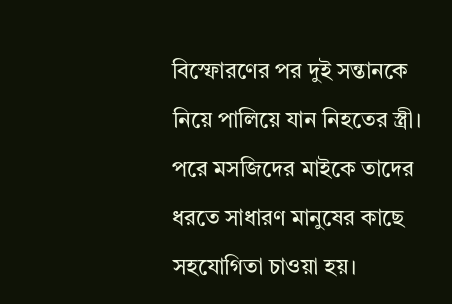বিস্ফোরণের পর দুই সন্তানকে নিয়ে পালিয়ে যান নিহতের স্ত্রী। পরে মসজিদের মাইকে তাদের ধরতে সাধারণ মানুষের কাছে সহযোগিতা চাওয়া হয়।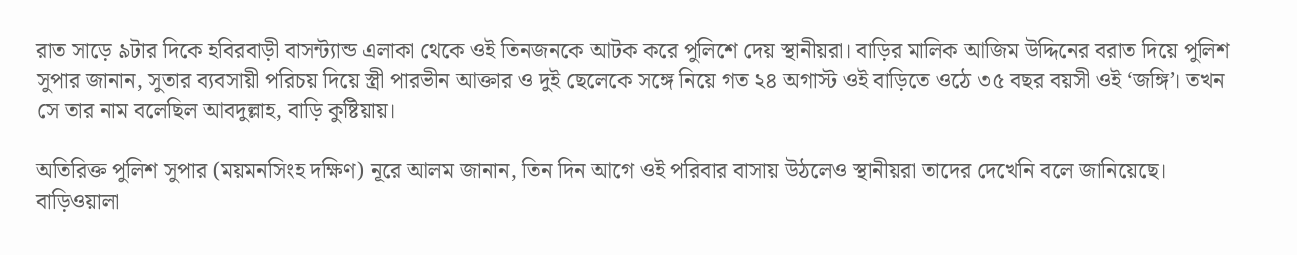রাত সাড়ে ৯টার দিকে হবিরবাড়ী বাসন্ট্যান্ড এলাকা থেকে ওই তিনজনকে আটক করে পুলিশে দেয় স্থানীয়রা। বাড়ির মালিক আজিম উদ্দিনের বরাত দিয়ে পুলিশ সুপার জানান, সুতার ব্যবসায়ী পরিচয় দিয়ে স্ত্রী পারভীন আক্তার ও দুই ছেলেকে সঙ্গে নিয়ে গত ২৪ অগাস্ট ওই বাড়িতে ওঠে ৩৫ বছর বয়সী ওই ‘জঙ্গি’। তখন সে তার নাম বলেছিল আবদুল্লাহ, বাড়ি কুষ্টিয়ায়।

অতিরিক্ত পুলিশ সুপার (ময়মনসিংহ দক্ষিণ) নূরে আলম জানান, তিন দিন আগে ওই পরিবার বাসায় উঠলেও স্থানীয়রা তাদের দেখেনি বলে জানিয়েছে। বাড়িওয়ালা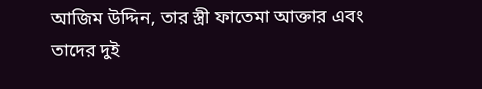আজিম উদ্দিন, তার স্ত্রী ফাতেমা আক্তার এবং তাদের দুই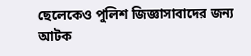ছেলেকেও পুলিশ জিজ্ঞাসাবাদের জন্য আটক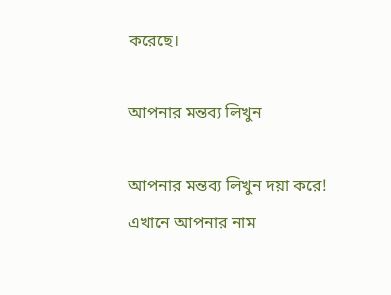করেছে।

আপনার মন্তব্য লিখুন

আপনার মন্তব্য লিখুন দয়া করে!
এখানে আপনার নাম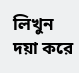লিখুন দয়া করে